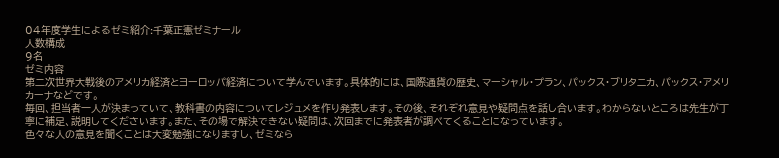04年度学生によるゼミ紹介:千葉正憲ゼミナール
人数構成
9名
ゼミ内容
第二次世界大戦後のアメリカ経済とヨーロッパ経済について学んでいます。具体的には、国際通貨の歴史、マーシャル・プラン、パックス・ブリタニカ、パックス・アメリカーナなどです。
毎回、担当者一人が決まっていて、教科書の内容についてレジュメを作り発表します。その後、それぞれ意見や疑問点を話し合います。わからないところは先生が丁寧に補足、説明してくださいます。また、その場で解決できない疑問は、次回までに発表者が調べてくることになっています。
色々な人の意見を聞くことは大変勉強になりますし、ゼミなら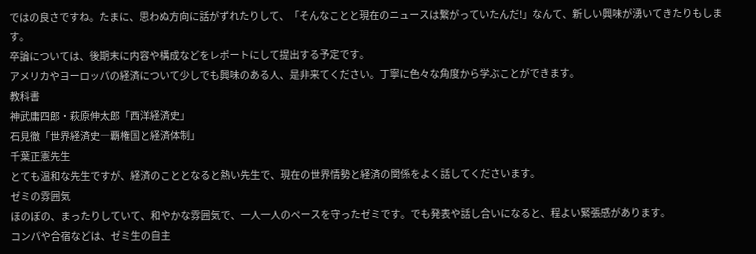ではの良さですね。たまに、思わぬ方向に話がずれたりして、「そんなことと現在のニュースは繋がっていたんだ!」なんて、新しい興味が湧いてきたりもします。
卒論については、後期末に内容や構成などをレポートにして提出する予定です。
アメリカやヨーロッパの経済について少しでも興味のある人、是非来てください。丁寧に色々な角度から学ぶことができます。
教科書
神武庸四郎・萩原伸太郎「西洋経済史」
石見徹「世界経済史―覇権国と経済体制」
千葉正憲先生
とても温和な先生ですが、経済のこととなると熱い先生で、現在の世界情勢と経済の関係をよく話してくださいます。
ゼミの雰囲気
ほのぼの、まったりしていて、和やかな雰囲気で、一人一人のペースを守ったゼミです。でも発表や話し合いになると、程よい緊張感があります。
コンパや合宿などは、ゼミ生の自主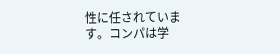性に任されています。コンパは学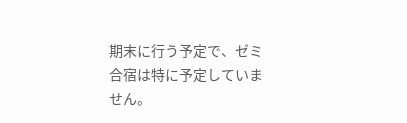期末に行う予定で、ゼミ合宿は特に予定していません。